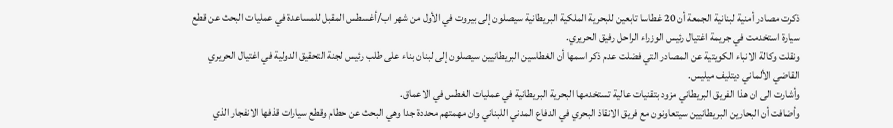ذكرت مصادر أمنية لبنانية الجمعة أن 20 غطاسا تابعين للبحرية الملكية البريطانية سيصلون إلى بيروت في الأول من شهر اب/أغسطس المقبل للمساعدة في عمليات البحث عن قطع سيارة استخدمت في جريمة اغتيال رئيس الوزراء الراحل رفيق الحريري.
ونقلت وكالة الانباء الكويتية عن المصادر التي فضلت عدم ذكر اسمها أن الغطاسين البريطانيين سيصلون إلى لبنان بناء على طلب رئيس لجنة التحقيق الدولية في اغتيال الحريري القاضي الألماني ديتليف ميليس.
وأشارت الى ان هذا الفريق البريطاني مزود بتقنيات عالية تستخدمها البحرية البريطانية في عمليات الغطس في الاعماق.
وأضافت أن البحارين البريطانيين سيتعاونون مع فريق الانقاذ البحري في الدفاع المدني اللبناني وان مهمتهم محددة جدا وهي البحث عن حطام وقطع سيارات قذفها الانفجار الذي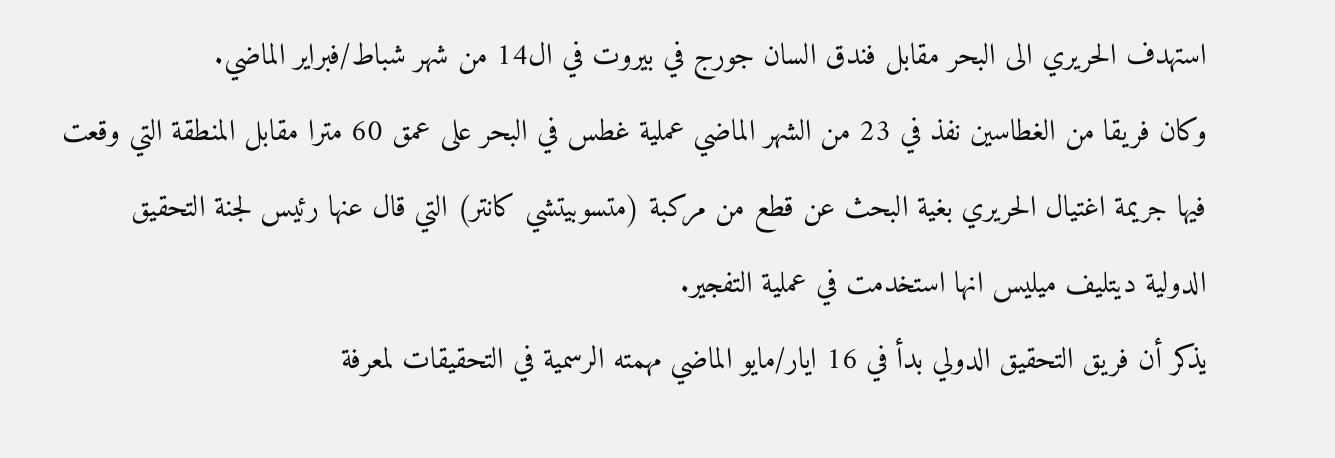استهدف الحريري الى البحر مقابل فندق السان جورج في بيروت في ال14 من شهر شباط/فبراير الماضي.
وكان فريقا من الغطاسين نفذ في 23 من الشهر الماضي عملية غطس في البحر على عمق 60 مترا مقابل المنطقة التي وقعت فيها جريمة اغتيال الحريري بغية البحث عن قطع من مركبة (متسوبيتشي كانتر) التي قال عنها رئيس لجنة التحقيق الدولية ديتليف ميليس انها استخدمت في عملية التفجير.
يذكر أن فريق التحقيق الدولي بدأ في 16 ايار/مايو الماضي مهمته الرسمية في التحقيقات لمعرفة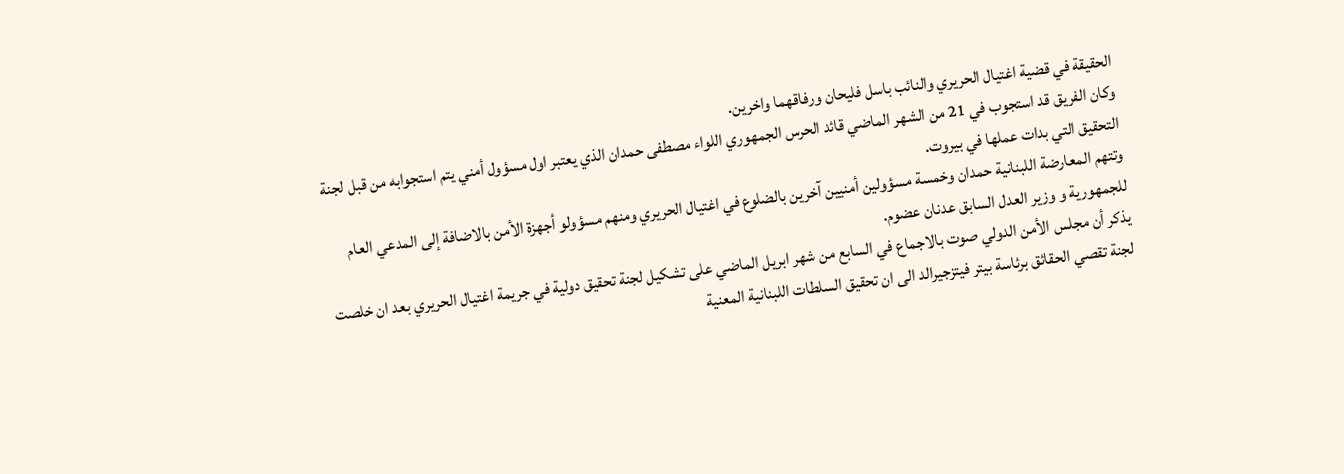الحقيقة في قضية اغتيال الحريري والنائب باسل فليحان ورفاقهما واخرين.
وكان الفريق قد استجوب في 21 من الشهر الماضي قائد الحرس الجمهوري اللواء مصطفى حمدان الذي يعتبر اول مسؤول أمني يتم استجوابه من قبل لجنة التحقيق التي بدات عملها في بيروت.
وتتهم المعارضة اللبنانية حمدان وخمسة مسؤولين أمنيين آخرين بالضلوع في اغتيال الحريري ومنهم مسؤولو أجهزة الأمن بالاضافة إلى المدعي العام للجمهورية و وزير العدل السابق عدنان عضوم.
يذكر أن مجلس الأمن الدولي صوت بالاجماع في السابع من شهر ابريل الماضي على تشكيل لجنة تحقيق دولية في جريمة اغتيال الحريري بعد ان خلصت لجنة تقصي الحقائق برئاسة بيتر فيتزجيرالد الى ان تحقيق السلطات اللبنانية المعنية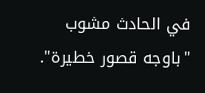في الحادث مشوب "باوجه قصور خطيرة".